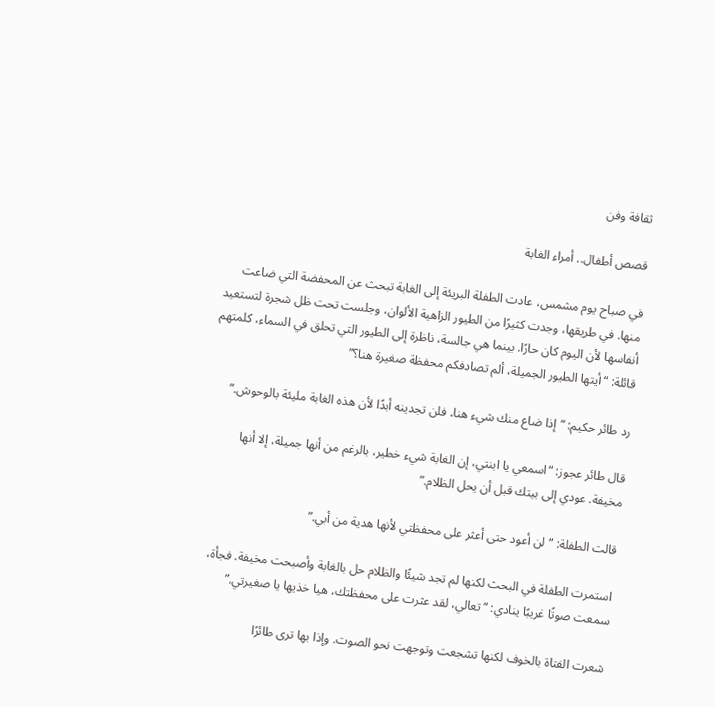ثقافة وفن

قصص أطفال.. أمراء الغابة

في صباح يوم مشمس، عادت الطفلة البريئة إلى الغابة تبحث عن المحفضة التي ضاعت منها. في طريقها، وجدت كثيرًا من الطيور الزاهية الألوان، وجلست تحت ظل شجرة لتستعيد أنفاسها لأن اليوم كان حارًا. بينما هي جالسة، ناظرة إلى الطيور التي تحلق في السماء، كلمتهم قائلة: “أيتها الطيور الجميلة، ألم تصادفكم محفظة صغيرة هنا؟”

رد طائر حكيم: “إذا ضاع منك شيء هنا، فلن تجدينه أبدًا لأن هذه الغابة مليئة بالوحوش.”

قال طائر عجوز: “اسمعي يا ابنتي، إن الغابة شيء خطير، بالرغم من أنها جميلة، إلا أنها مخيفة. عودي إلى بيتك قبل أن يحل الظلام.”

قالت الطفلة: “لن أعود حتى أعثر على محفظتي لأنها هدية من أبي.”

استمرت الطفلة في البحث لكنها لم تجد شيئًا والظلام حل بالغابة وأصبحت مخيفة. فجأة، سمعت صوتًا غريبًا ينادي: “تعالي، لقد عثرت على محفظتك، هيا خذيها يا صغيرتي.”

شعرت الفتاة بالخوف لكنها تشجعت وتوجهت نحو الصوت. وإذا بها ترى طائرًا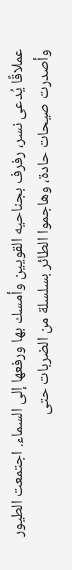عملاقًا يُدعى نسر، رفرف بجناحيه القويين وأمسك بها ورفعها إلى السماء. اجتمعت الطيور وأصدرت صيحات حادة، وهاجموا الطائر بسلسلة من الضربات حتى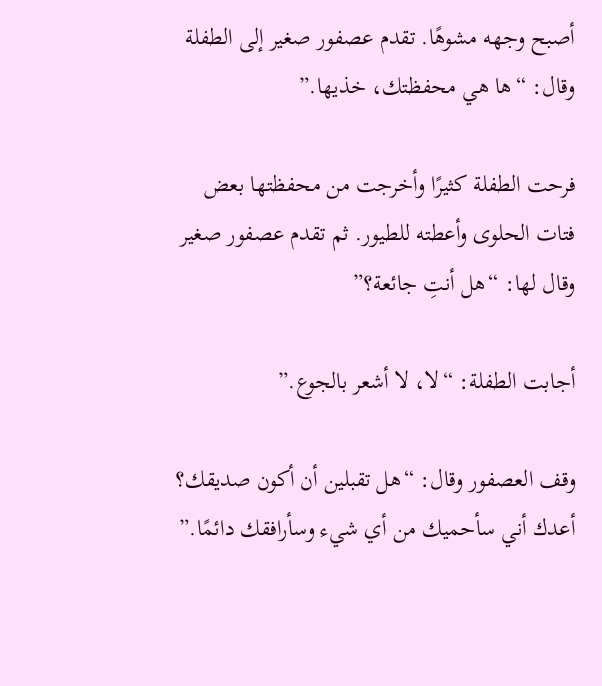أصبح وجهه مشوهًا. تقدم عصفور صغير إلى الطفلة وقال: “ها هي محفظتك، خذيها.”

فرحت الطفلة كثيرًا وأخرجت من محفظتها بعض فتات الحلوى وأعطته للطيور. ثم تقدم عصفور صغير وقال لها: “هل أنتِ جائعة؟”

أجابت الطفلة: “لا، لا أشعر بالجوع.”

وقف العصفور وقال: “هل تقبلين أن أكون صديقك؟ أعدك أني سأحميك من أي شيء وسأرافقك دائمًا.”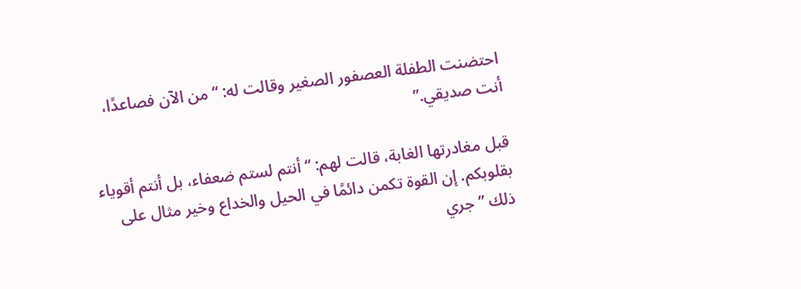احتضنت الطفلة العصفور الصغير وقالت له: “من الآن فصاعدًا، أنت صديقي.”

قبل مغادرتها الغابة، قالت لهم: “أنتم لستم ضعفاء، بل أنتم أقوياء بقلوبكم. إن القوة تكمن دائمًا في الحيل والخداع وخير مثال على ذلك ” جري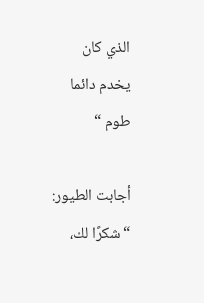الذي كان يخدم دائما طوم “

أجابت الطيور: “شكرًا لك،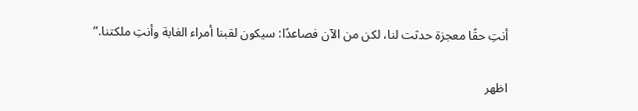أنتِ حقًا معجزة حدثت لنا، لكن من الآن فصاعدًا: سيكون لقبنا أمراء الغابة وأنتِ ملكتنا.”

اظهر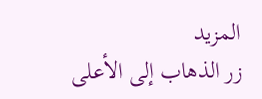المزيد
زر الذهاب إلى الأعلى